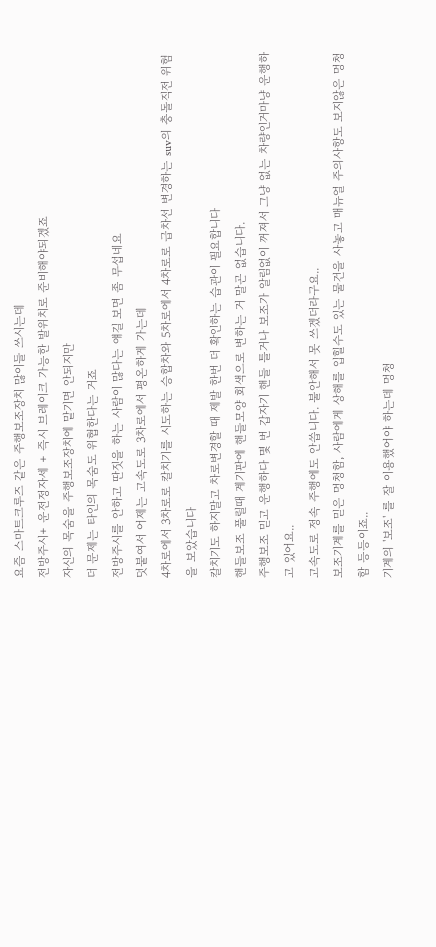요즘 스마트크루즈 같은 주행보조장치 많이들 쓰시는데
전방주시+ 운전정자세 + 즉시 브레이크 가능한 발위치로 준비해야되겠죠
자신의 목숨을 주행보조장치에 맡기면 안되지만
더 문제는 타인의 목숨도 위협한다는 거죠
전방주시를 안하고 딴짓을 하는 사람이 많다는 얘길 보면 좀 무섭네요
덧붙여서 어제는 고속도로 3차로에서 평온하게 가는데
4차로에서 3차로로 칼치기를 시도하는 승합차와 5차로에서 4차로로 급차선 변경하는 suv의 충돌직전 위험을 보았습니다
칼치기도 하지말고 차로변경할 때 제발 한번 더 확인하는 습관이 필요합니다
핸들보조 풀릴때 계기판에 핸들모양 회색으로 변하는 거 말곤 없습니다.
주행보조 믿고 운행하다 몇 번 갑자기 핸들 틀거나 보조가 알림없이 꺼져서 그냥 없는 차량인거마냥 운행하고 있어요..
고속도로 정속 주행에도 안씁니다. 불안해서 못 쓰겠더라구요..
보조기계를 믿은 멍청함, 사람에게 상해를 입힐수도 있는 물건을 사놓고 매뉴얼 주의사항도 보지않은 멍청함 등등이죠..
기계의 '보조' 를 잘 이용했어야 하는데 멍청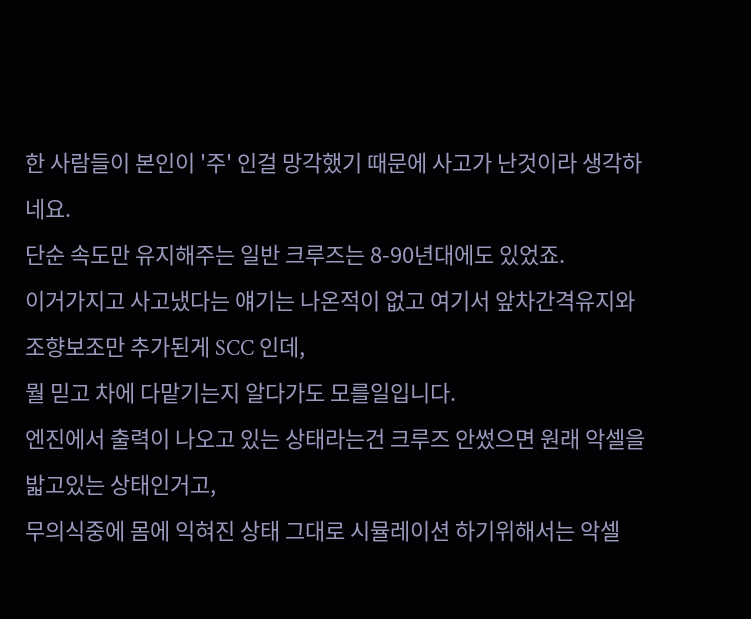한 사람들이 본인이 '주' 인걸 망각했기 때문에 사고가 난것이라 생각하네요.
단순 속도만 유지해주는 일반 크루즈는 8-90년대에도 있었죠.
이거가지고 사고냈다는 얘기는 나온적이 없고 여기서 앞차간격유지와 조향보조만 추가된게 SCC 인데,
뭘 믿고 차에 다맡기는지 알다가도 모를일입니다.
엔진에서 출력이 나오고 있는 상태라는건 크루즈 안썼으면 원래 악셀을 밟고있는 상태인거고,
무의식중에 몸에 익혀진 상태 그대로 시뮬레이션 하기위해서는 악셀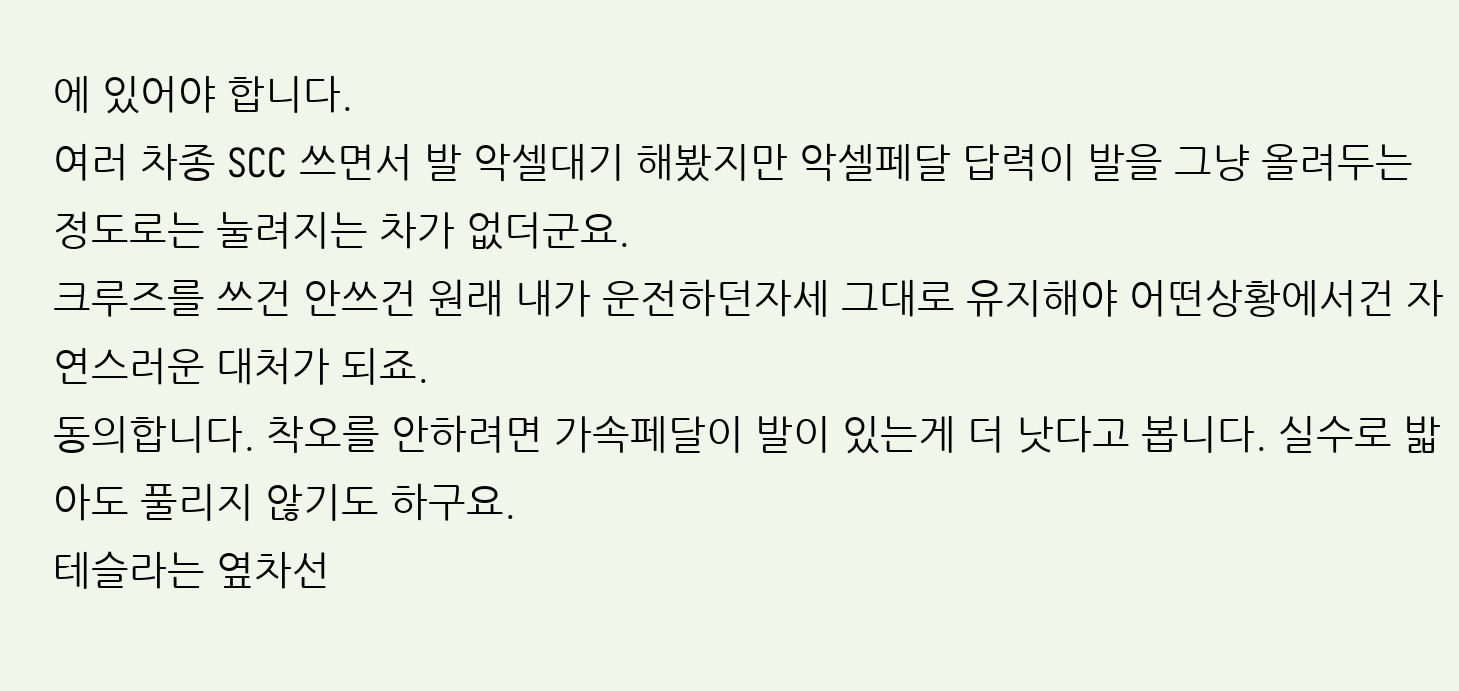에 있어야 합니다.
여러 차종 SCC 쓰면서 발 악셀대기 해봤지만 악셀페달 답력이 발을 그냥 올려두는 정도로는 눌려지는 차가 없더군요.
크루즈를 쓰건 안쓰건 원래 내가 운전하던자세 그대로 유지해야 어떤상황에서건 자연스러운 대처가 되죠.
동의합니다. 착오를 안하려면 가속페달이 발이 있는게 더 낫다고 봅니다. 실수로 밟아도 풀리지 않기도 하구요.
테슬라는 옆차선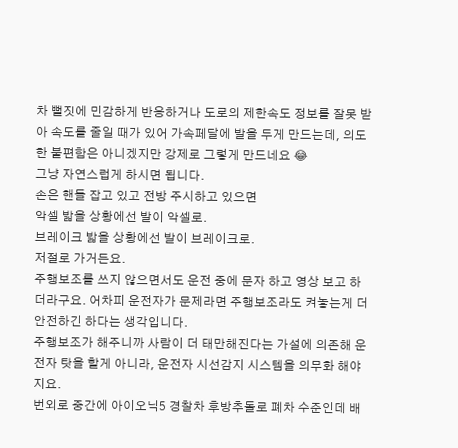차 뻘짓에 민감하게 반응하거나 도로의 제한속도 정보를 잘못 받아 속도를 줄일 때가 있어 가속페달에 발을 두게 만드는데, 의도한 불편함은 아니겠지만 강제로 그렇게 만드네요 😂
그냥 자연스럽게 하시면 됩니다.
손은 핸들 잡고 있고 전방 주시하고 있으면
악셀 밟을 상황에선 발이 악셀로.
브레이크 밟을 상황에선 발이 브레이크로.
저절로 가거든요.
주행보조를 쓰지 않으면서도 운전 중에 문자 하고 영상 보고 하더라구요. 어차피 운전자가 문제라면 주행보조라도 켜놓는게 더 안전하긴 하다는 생각입니다.
주행보조가 해주니까 사람이 더 태만해진다는 가설에 의존해 운전자 탓을 할게 아니라, 운전자 시선감지 시스템을 의무화 해야지요.
번외로 중간에 아이오닉5 경찰차 후방추돌로 폐차 수준인데 배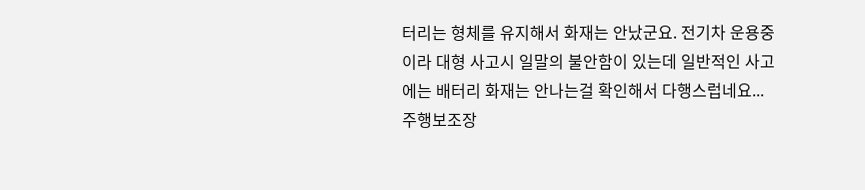터리는 형체를 유지해서 화재는 안났군요. 전기차 운용중이라 대형 사고시 일말의 불안함이 있는데 일반적인 사고에는 배터리 화재는 안나는걸 확인해서 다행스럽네요...
주행보조장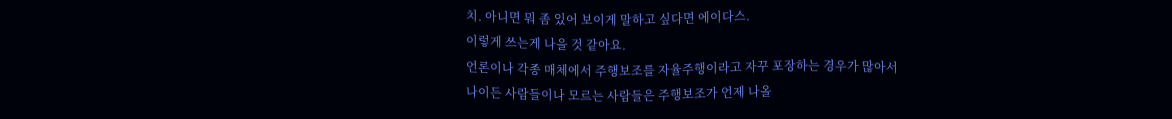치. 아니면 뭐 좀 있어 보이게 말하고 싶다면 에이다스.
이렇게 쓰는게 나을 것 같아요.
언론이나 각종 매체에서 주행보조를 자율주행이라고 자꾸 포장하는 경우가 많아서
나이든 사람들이나 모르는 사람들은 주행보조가 언제 나올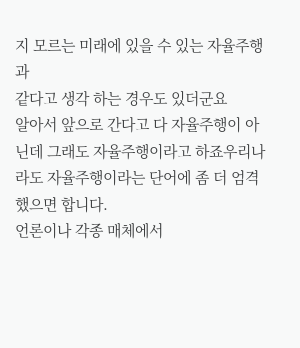지 모르는 미래에 있을 수 있는 자율주행과
같다고 생각 하는 경우도 있더군요
알아서 앞으로 간다고 다 자율주행이 아닌데 그래도 자율주행이라고 하죠우리나라도 자율주행이라는 단어에 좀 더 엄격 했으면 합니다.
언론이나 각종 매체에서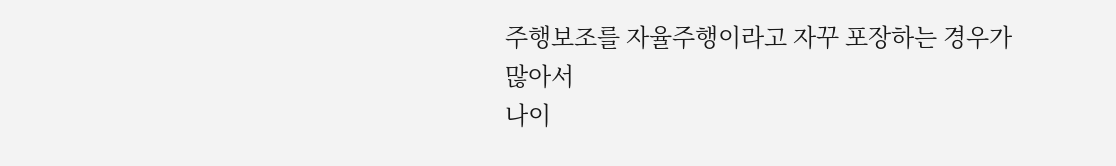주행보조를 자율주행이라고 자꾸 포장하는 경우가 많아서
나이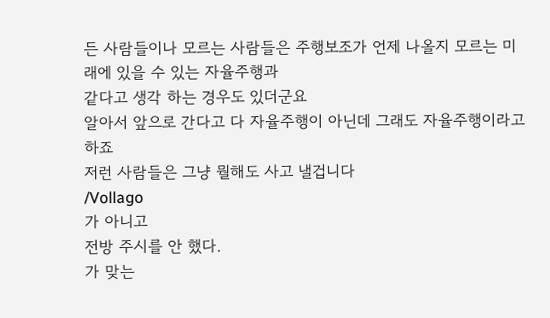든 사람들이나 모르는 사람들은 주행보조가 언제 나올지 모르는 미래에 있을 수 있는 자율주행과
같다고 생각 하는 경우도 있더군요
알아서 앞으로 간다고 다 자율주행이 아닌데 그래도 자율주행이라고 하죠
저런 사람들은 그냥 뭘해도 사고 낼겁니다
/Vollago
가 아니고
전방 주시를 안 했다.
가 맞는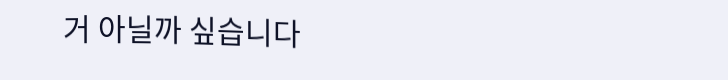거 아닐까 싶습니다